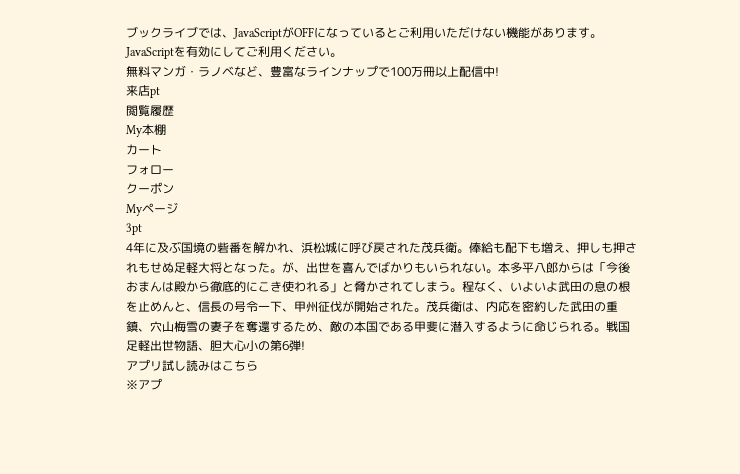ブックライブでは、JavaScriptがOFFになっているとご利用いただけない機能があります。JavaScriptを有効にしてご利用ください。
無料マンガ・ラノベなど、豊富なラインナップで100万冊以上配信中!
来店pt
閲覧履歴
My本棚
カート
フォロー
クーポン
Myページ
3pt
4年に及ぶ国境の砦番を解かれ、浜松城に呼び戻された茂兵衛。俸給も配下も増え、押しも押されもせぬ足軽大将となった。が、出世を喜んでばかりもいられない。本多平八郎からは「今後おまんは殿から徹底的にこき使われる」と脅かされてしまう。程なく、いよいよ武田の息の根を止めんと、信長の号令一下、甲州征伐が開始された。茂兵衛は、内応を密約した武田の重鎮、穴山梅雪の妻子を奪還するため、敵の本国である甲斐に潜入するように命じられる。戦国足軽出世物語、胆大心小の第6弾!
アプリ試し読みはこちら
※アプ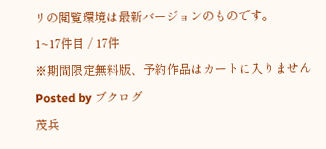リの閲覧環境は最新バージョンのものです。
1~17件目 / 17件
※期間限定無料版、予約作品はカートに入りません
Posted by ブクログ
茂兵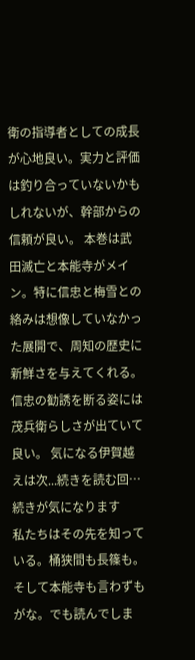衛の指導者としての成長が心地良い。実力と評価は釣り合っていないかもしれないが、幹部からの信頼が良い。 本巻は武田滅亡と本能寺がメイン。特に信忠と梅雪との絡みは想像していなかった展開で、周知の歴史に新鮮さを与えてくれる。信忠の勧誘を断る姿には茂兵衛らしさが出ていて良い。 気になる伊賀越えは次...続きを読む回…
続きが気になります
私たちはその先を知っている。桶狭間も長篠も。そして本能寺も言わずもがな。でも読んでしま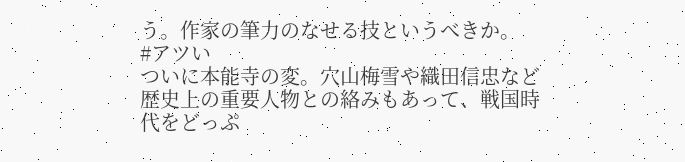う。作家の筆力のなせる技というべきか。
#アツい
ついに本能寺の変。穴山梅雪や織田信忠など歴史上の重要人物との絡みもあって、戦国時代をどっぷ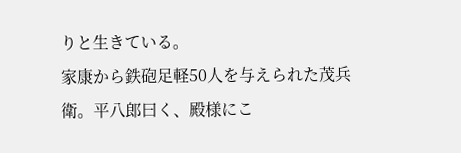りと生きている。
家康から鉄砲足軽50人を与えられた茂兵衛。平八郎曰く、殿様にこ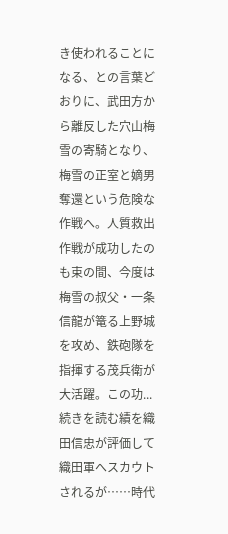き使われることになる、との言葉どおりに、武田方から離反した穴山梅雪の寄騎となり、梅雪の正室と嫡男奪還という危険な作戦へ。人質救出作戦が成功したのも束の間、今度は梅雪の叔父・一条信龍が篭る上野城を攻め、鉄砲隊を指揮する茂兵衛が大活躍。この功...続きを読む績を織田信忠が評価して織田軍へスカウトされるが……時代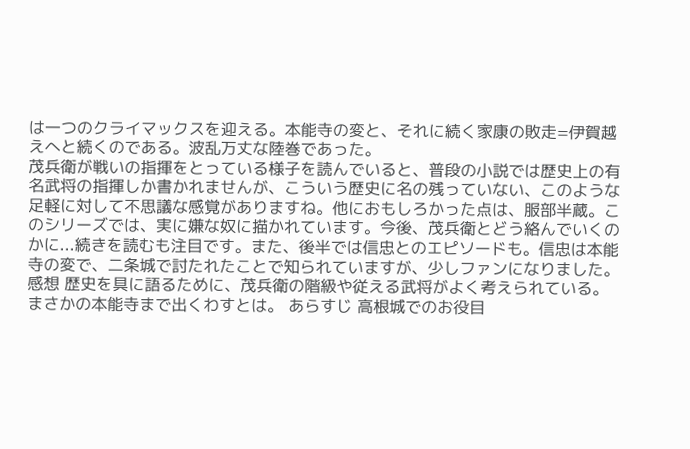は一つのクライマックスを迎える。本能寺の変と、それに続く家康の敗走=伊賀越えへと続くのである。波乱万丈な陸巻であった。
茂兵衛が戦いの指揮をとっている様子を読んでいると、普段の小説では歴史上の有名武将の指揮しか書かれませんが、こういう歴史に名の残っていない、このような足軽に対して不思議な感覚がありますね。他におもしろかった点は、服部半蔵。このシリーズでは、実に嫌な奴に描かれています。今後、茂兵衛とどう絡んでいくのかに...続きを読むも注目です。また、後半では信忠とのエピソードも。信忠は本能寺の変で、二条城で討たれたことで知られていますが、少しファンになりました。
感想 歴史を具に語るために、茂兵衛の階級や従える武将がよく考えられている。まさかの本能寺まで出くわすとは。 あらすじ 高根城でのお役目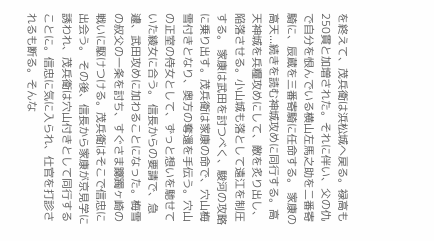を終えて、茂兵衛は浜松城へ戻る。禄高も250貫と加増された。それに伴い、父の仇で自分を恨んでいる横山左馬之助を二番寄騎に、辰蔵を三番寄騎に任命する。 家康の高天...続きを読む神城攻めに同行する。高天神城を兵糧攻めにして、敵を炙り出し、陥落させる。小山城も落として遠江を制圧する。 家康は武田を討つべく、駿河の攻略に乗り出す。茂兵衛は家康の命で、穴山梅雪付きとなり、奥方の奪還を手伝う。穴山の正室の侍女として、ずっと想いを馳せていた綾女に合う。 信長からの要請で、急遽、武田攻めに加わることになった。梅雪の叔父の一条を討ち、すぐさま躑躅ヶ崎の戦いに駆けつける。茂兵衛はそこで信忠に出会う。 その後、信長から家康が京見学に誘われ、茂兵衛は穴山付きとして同行することに。信忠に気に入られ、仕官を打診されるも断る。そんな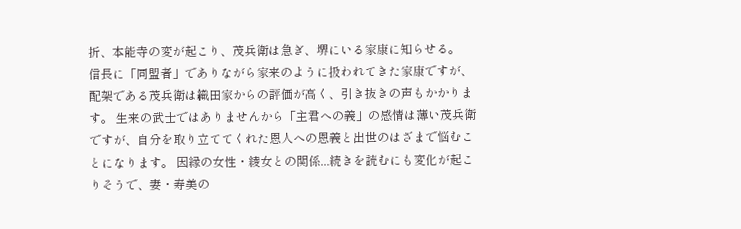折、本能寺の変が起こり、茂兵衛は急ぎ、堺にいる家康に知らせる。
信長に「同盟者」でありながら家来のように扱われてきた家康ですが、配架である茂兵衛は織田家からの評価が高く、引き抜きの声もかかります。 生来の武士ではありませんから「主君への義」の感情は薄い茂兵衛ですが、自分を取り立ててくれた恩人への恩義と出世のはざまで悩むことになります。 因縁の女性・綾女との関係...続きを読むにも変化が起こりそうで、妻・寿美の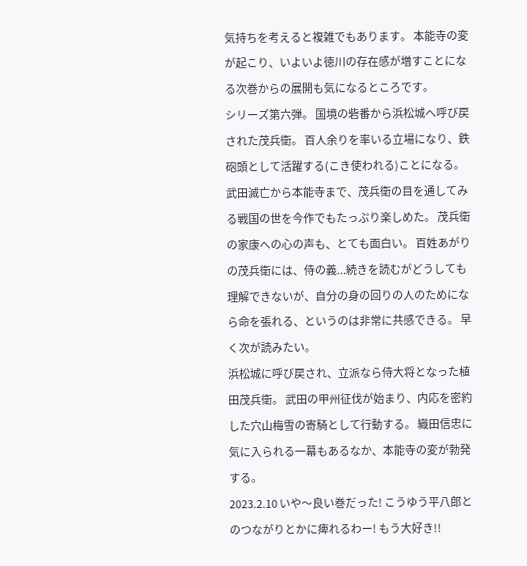気持ちを考えると複雑でもあります。 本能寺の変が起こり、いよいよ徳川の存在感が増すことになる次巻からの展開も気になるところです。
シリーズ第六弾。 国境の砦番から浜松城へ呼び戻された茂兵衛。 百人余りを率いる立場になり、鉄砲頭として活躍する(こき使われる)ことになる。 武田滅亡から本能寺まで、茂兵衛の目を通してみる戦国の世を今作でもたっぷり楽しめた。 茂兵衛の家康への心の声も、とても面白い。 百姓あがりの茂兵衛には、侍の義...続きを読むがどうしても理解できないが、自分の身の回りの人のためになら命を張れる、というのは非常に共感できる。 早く次が読みたい。
浜松城に呼び戻され、立派なら侍大将となった植田茂兵衛。 武田の甲州征伐が始まり、内応を密約した穴山梅雪の寄騎として行動する。 織田信忠に気に入られる一幕もあるなか、本能寺の変が勃発する。
2023.2.10 いや〜良い巻だった! こうゆう平八郎とのつながりとかに痺れるわー! もう大好き!!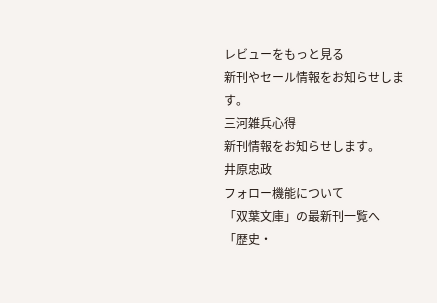レビューをもっと見る
新刊やセール情報をお知らせします。
三河雑兵心得
新刊情報をお知らせします。
井原忠政
フォロー機能について
「双葉文庫」の最新刊一覧へ
「歴史・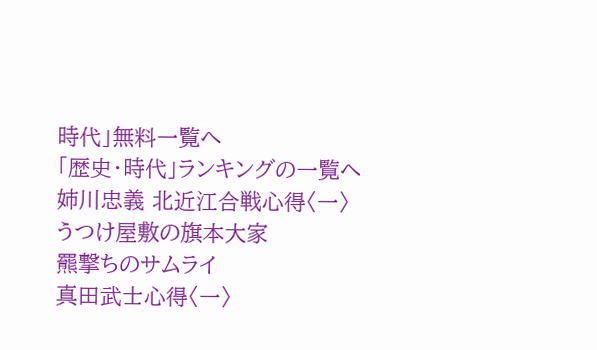時代」無料一覧へ
「歴史・時代」ランキングの一覧へ
姉川忠義 北近江合戦心得〈一〉
うつけ屋敷の旗本大家
羆撃ちのサムライ
真田武士心得〈一〉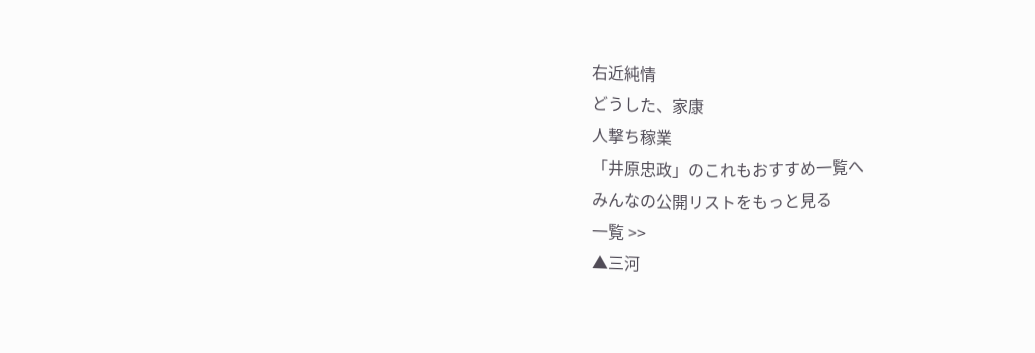右近純情
どうした、家康
人撃ち稼業
「井原忠政」のこれもおすすめ一覧へ
みんなの公開リストをもっと見る
一覧 >>
▲三河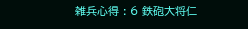雑兵心得 : 6 鉄砲大将仁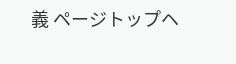義 ページトップヘ